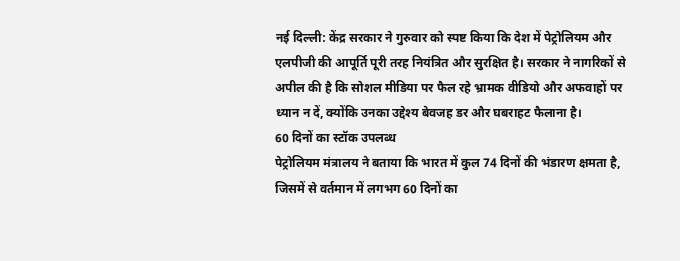नई दिल्ली: केंद्र सरकार ने गुरुवार को स्पष्ट किया कि देश में पेट्रोलियम और एलपीजी की आपूर्ति पूरी तरह नियंत्रित और सुरक्षित है। सरकार ने नागरिकों से अपील की है कि सोशल मीडिया पर फैल रहे भ्रामक वीडियो और अफवाहों पर ध्यान न दें, क्योंकि उनका उद्देश्य बेवजह डर और घबराहट फैलाना है।
60 दिनों का स्टॉक उपलब्ध
पेट्रोलियम मंत्रालय ने बताया कि भारत में कुल 74 दिनों की भंडारण क्षमता है, जिसमें से वर्तमान में लगभग 60 दिनों का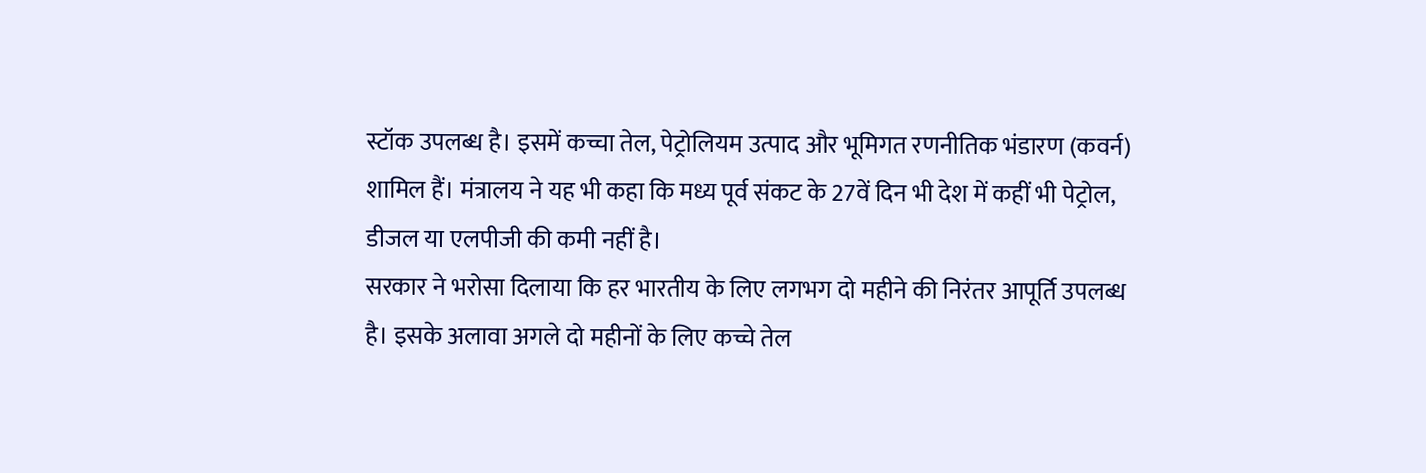स्टॉक उपलब्ध है। इसमें कच्चा तेल, पेट्रोलियम उत्पाद और भूमिगत रणनीतिक भंडारण (कवर्न) शामिल हैं। मंत्रालय ने यह भी कहा कि मध्य पूर्व संकट के 27वें दिन भी देश में कहीं भी पेट्रोल, डीजल या एलपीजी की कमी नहीं है।
सरकार ने भरोसा दिलाया कि हर भारतीय के लिए लगभग दो महीने की निरंतर आपूर्ति उपलब्ध है। इसके अलावा अगले दो महीनों के लिए कच्चे तेल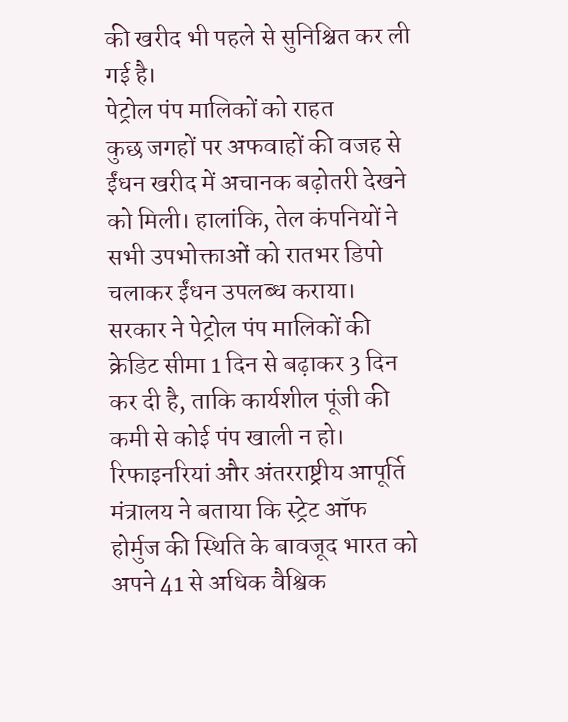की खरीद भी पहले से सुनिश्चित कर ली गई है।
पेट्रोल पंप मालिकों को राहत
कुछ जगहों पर अफवाहों की वजह से ईंधन खरीद में अचानक बढ़ोतरी देखने को मिली। हालांकि, तेल कंपनियों ने सभी उपभोक्ताओं को रातभर डिपो चलाकर ईंधन उपलब्ध कराया। सरकार ने पेट्रोल पंप मालिकों की क्रेडिट सीमा 1 दिन से बढ़ाकर 3 दिन कर दी है, ताकि कार्यशील पूंजी की कमी से कोई पंप खाली न हो।
रिफाइनरियां और अंतरराष्ट्रीय आपूर्ति
मंत्रालय ने बताया कि स्ट्रेट ऑफ होर्मुज की स्थिति के बावजूद भारत को अपने 41 से अधिक वैश्विक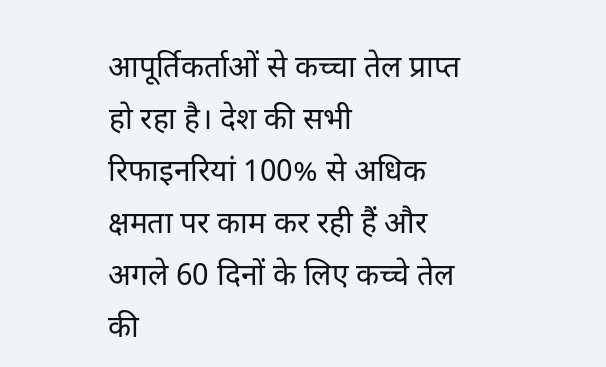आपूर्तिकर्ताओं से कच्चा तेल प्राप्त हो रहा है। देश की सभी रिफाइनरियां 100% से अधिक क्षमता पर काम कर रही हैं और अगले 60 दिनों के लिए कच्चे तेल की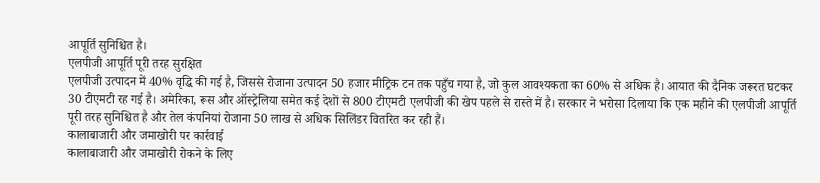आपूर्ति सुनिश्चित है।
एलपीजी आपूर्ति पूरी तरह सुरक्षित
एलपीजी उत्पादन में 40% वृद्धि की गई है, जिससे रोजाना उत्पादन 50 हजार मीट्रिक टन तक पहुँच गया है, जो कुल आवश्यकता का 60% से अधिक है। आयात की दैनिक जरूरत घटकर 30 टीएमटी रह गई है। अमेरिका, रूस और ऑस्ट्रेलिया समेत कई देशों से 800 टीएमटी एलपीजी की खेप पहले से रास्ते में है। सरकार ने भरोसा दिलाया कि एक महीने की एलपीजी आपूर्ति पूरी तरह सुनिश्चित है और तेल कंपनियां रोजाना 50 लाख से अधिक सिलिंडर वितरित कर रही हैं।
कालाबाजारी और जमाखोरी पर कार्रवाई
कालाबाजारी और जमाखोरी रोकने के लिए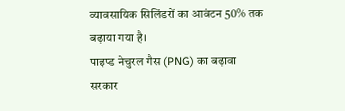व्यावसायिक सिलिंडरों का आवंटन 50% तक बढ़ाया गया है।
पाइप्ड नेचुरल गैस (PNG) का बढ़ावा
सरकार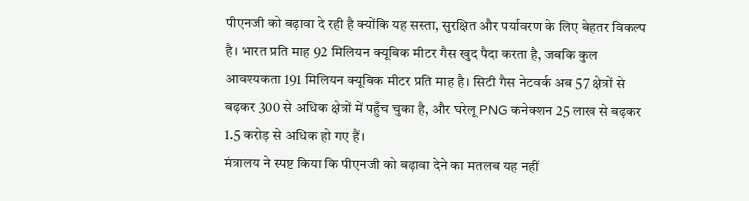पीएनजी को बढ़ावा दे रही है क्योंकि यह सस्ता, सुरक्षित और पर्यावरण के लिए बेहतर विकल्प है। भारत प्रति माह 92 मिलियन क्यूबिक मीटर गैस खुद पैदा करता है, जबकि कुल आवश्यकता 191 मिलियन क्यूबिक मीटर प्रति माह है। सिटी गैस नेटवर्क अब 57 क्षेत्रों से बढ़कर 300 से अधिक क्षेत्रों में पहुँच चुका है, और घरेलू PNG कनेक्शन 25 लाख से बढ़कर 1.5 करोड़ से अधिक हो गए हैं।
मंत्रालय ने स्पष्ट किया कि पीएनजी को बढ़ावा देने का मतलब यह नहीं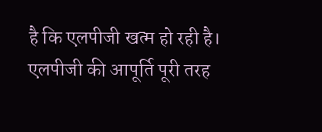है कि एलपीजी खत्म हो रही है। एलपीजी की आपूर्ति पूरी तरह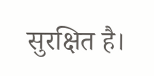सुरक्षित है।